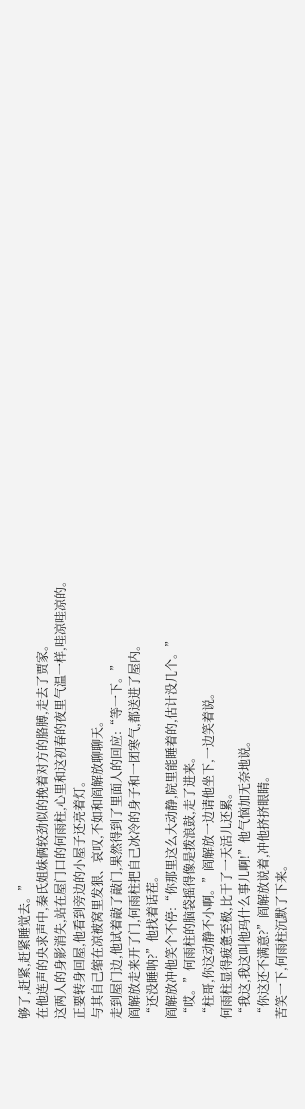够了,赶紧,赶紧睡觉去。”
在他连声的央求声中,秦氏姐妹俩较劲似的挽着对方的胳膊,走去了贾家。
这两人的身影消失,站在屋门口的何雨柱,心里和这初春的夜里气温一样,哇凉哇凉的。
正要转身回屋,他看到旁边的小屋子还亮着灯。
与其自己缩在凉被窝里发狠、哀叹,不如和阎解放聊聊天。
走到屋门边,他试着敲了敲门,果然得到了里面人的回应:“等一下。”
阎解放走来开了门,何雨柱把自己冰冷的身子和一团寒气,都送进了屋内。
“还没睡呐?”他找着话茬。
阎解放冲他笑个不停:“你那里这么大动静,院里能睡着的,估计没几个。”
“哎。”何雨柱的脑袋摇得像是拨浪鼓,走了进来。
“柱哥,你这动静不小啊。”阎解放一边请他坐下,一边笑着说。
何雨柱显得疲惫至极,比干了一天活儿还累。
“我这,我这叫他玛什么事儿啊!”他气恼加无奈地说。
“你这还不满意?”阎解放说着,冲他挤挤眼睛。
苦笑一下,何雨柱沉默了下来。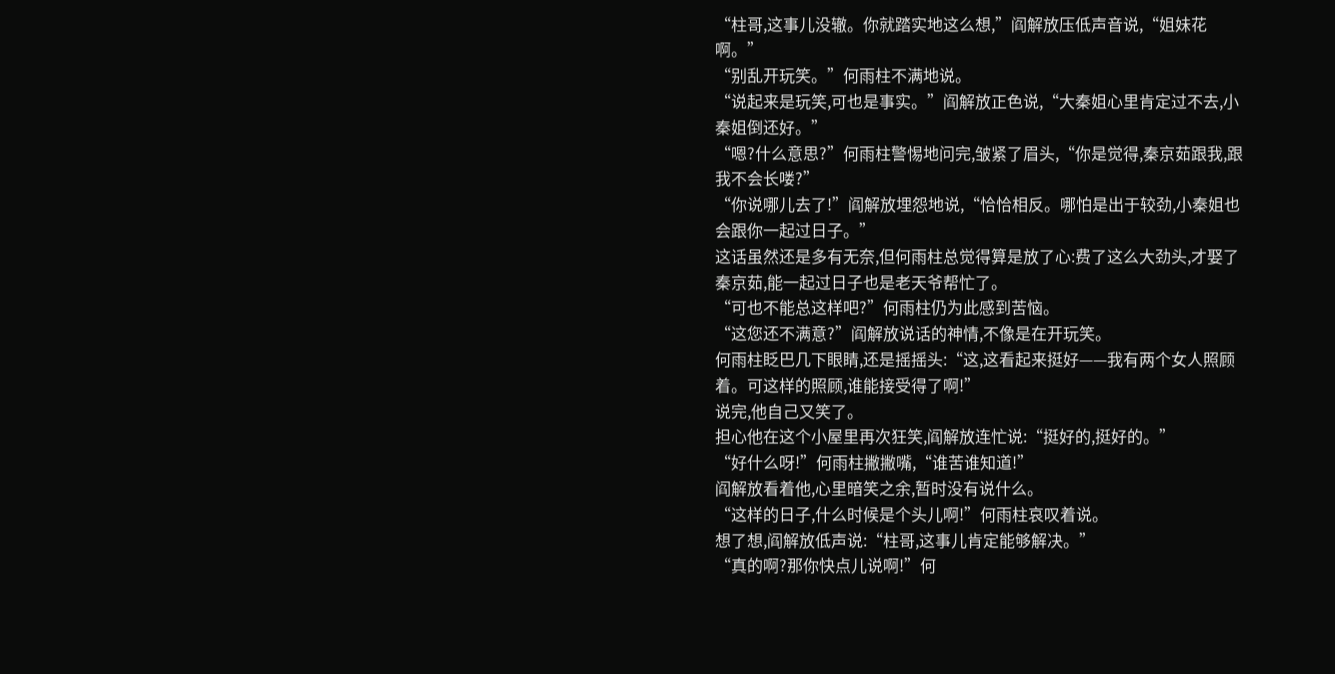“柱哥,这事儿没辙。你就踏实地这么想,”阎解放压低声音说,“姐妹花啊。”
“别乱开玩笑。”何雨柱不满地说。
“说起来是玩笑,可也是事实。”阎解放正色说,“大秦姐心里肯定过不去,小秦姐倒还好。”
“嗯?什么意思?”何雨柱警惕地问完,皱紧了眉头,“你是觉得,秦京茹跟我,跟我不会长喽?”
“你说哪儿去了!”阎解放埋怨地说,“恰恰相反。哪怕是出于较劲,小秦姐也会跟你一起过日子。”
这话虽然还是多有无奈,但何雨柱总觉得算是放了心:费了这么大劲头,才娶了秦京茹,能一起过日子也是老天爷帮忙了。
“可也不能总这样吧?”何雨柱仍为此感到苦恼。
“这您还不满意?”阎解放说话的神情,不像是在开玩笑。
何雨柱眨巴几下眼睛,还是摇摇头:“这,这看起来挺好——我有两个女人照顾着。可这样的照顾,谁能接受得了啊!”
说完,他自己又笑了。
担心他在这个小屋里再次狂笑,阎解放连忙说:“挺好的,挺好的。”
“好什么呀!”何雨柱撇撇嘴,“谁苦谁知道!”
阎解放看着他,心里暗笑之余,暂时没有说什么。
“这样的日子,什么时候是个头儿啊!”何雨柱哀叹着说。
想了想,阎解放低声说:“柱哥,这事儿肯定能够解决。”
“真的啊?那你快点儿说啊!”何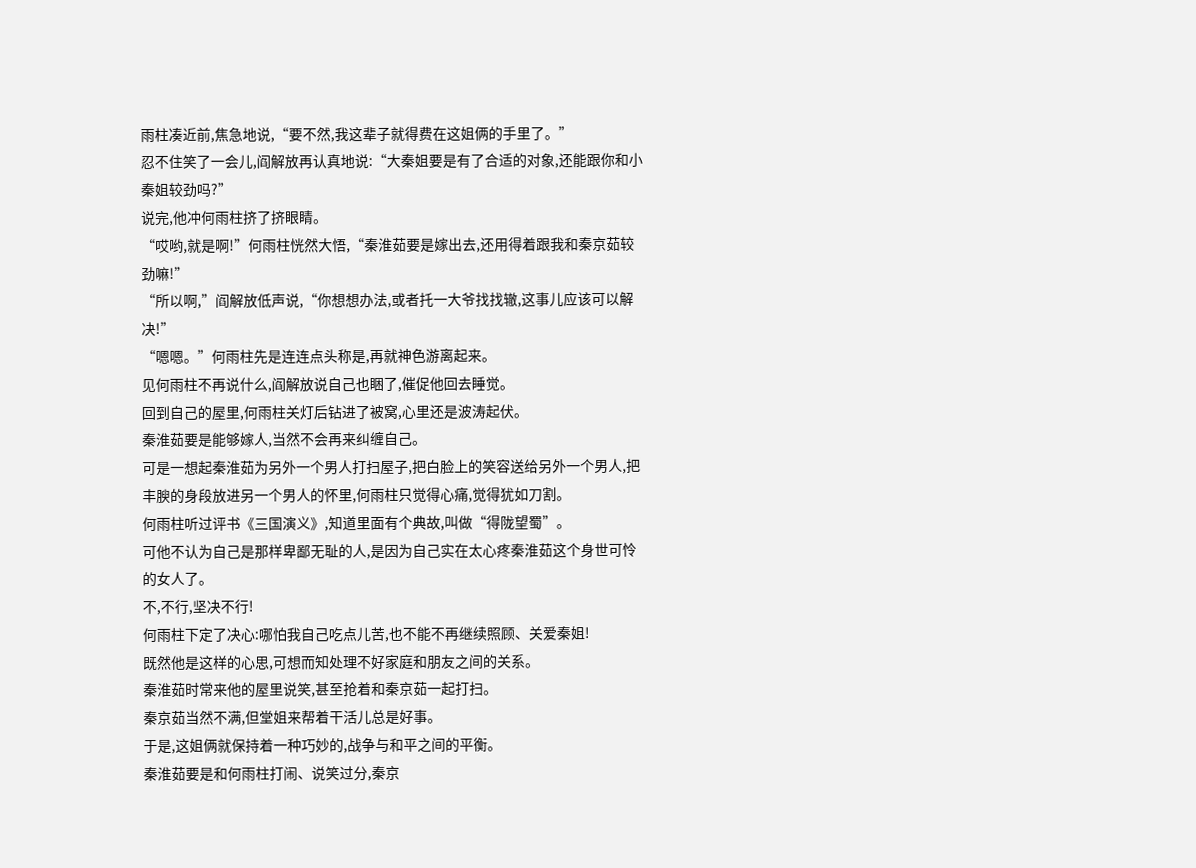雨柱凑近前,焦急地说,“要不然,我这辈子就得费在这姐俩的手里了。”
忍不住笑了一会儿,阎解放再认真地说:“大秦姐要是有了合适的对象,还能跟你和小秦姐较劲吗?”
说完,他冲何雨柱挤了挤眼睛。
“哎哟,就是啊!”何雨柱恍然大悟,“秦淮茹要是嫁出去,还用得着跟我和秦京茹较劲嘛!”
“所以啊,”阎解放低声说,“你想想办法,或者托一大爷找找辙,这事儿应该可以解决!”
“嗯嗯。”何雨柱先是连连点头称是,再就神色游离起来。
见何雨柱不再说什么,阎解放说自己也睏了,催促他回去睡觉。
回到自己的屋里,何雨柱关灯后钻进了被窝,心里还是波涛起伏。
秦淮茹要是能够嫁人,当然不会再来纠缠自己。
可是一想起秦淮茹为另外一个男人打扫屋子,把白脸上的笑容送给另外一个男人,把丰腴的身段放进另一个男人的怀里,何雨柱只觉得心痛,觉得犹如刀割。
何雨柱听过评书《三国演义》,知道里面有个典故,叫做“得陇望蜀”。
可他不认为自己是那样卑鄙无耻的人,是因为自己实在太心疼秦淮茹这个身世可怜的女人了。
不,不行,坚决不行!
何雨柱下定了决心:哪怕我自己吃点儿苦,也不能不再继续照顾、关爱秦姐!
既然他是这样的心思,可想而知处理不好家庭和朋友之间的关系。
秦淮茹时常来他的屋里说笑,甚至抢着和秦京茹一起打扫。
秦京茹当然不满,但堂姐来帮着干活儿总是好事。
于是,这姐俩就保持着一种巧妙的,战争与和平之间的平衡。
秦淮茹要是和何雨柱打闹、说笑过分,秦京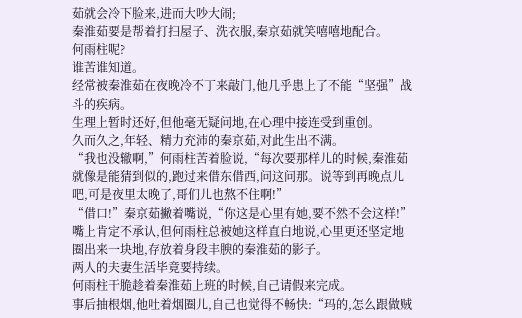茹就会冷下脸来,进而大吵大闹;
秦淮茹要是帮着打扫屋子、洗衣服,秦京茹就笑嘻嘻地配合。
何雨柱呢?
谁苦谁知道。
经常被秦淮茹在夜晚冷不丁来敲门,他几乎患上了不能“坚强”战斗的疾病。
生理上暂时还好,但他毫无疑问地,在心理中接连受到重创。
久而久之,年轻、精力充沛的秦京茹,对此生出不满。
“我也没辙啊,”何雨柱苦着脸说,“每次要那样儿的时候,秦淮茹就像是能猜到似的,跑过来借东借西,问这问那。说等到再晚点儿吧,可是夜里太晚了,哥们儿也熬不住啊!”
“借口!”秦京茹撇着嘴说,“你这是心里有她,要不然不会这样!”
嘴上肯定不承认,但何雨柱总被她这样直白地说,心里更还坚定地圈出来一块地,存放着身段丰腴的秦淮茹的影子。
两人的夫妻生活毕竟要持续。
何雨柱干脆趁着秦淮茹上班的时候,自己请假来完成。
事后抽根烟,他吐着烟圈儿,自己也觉得不畅快:“玛的,怎么跟做贼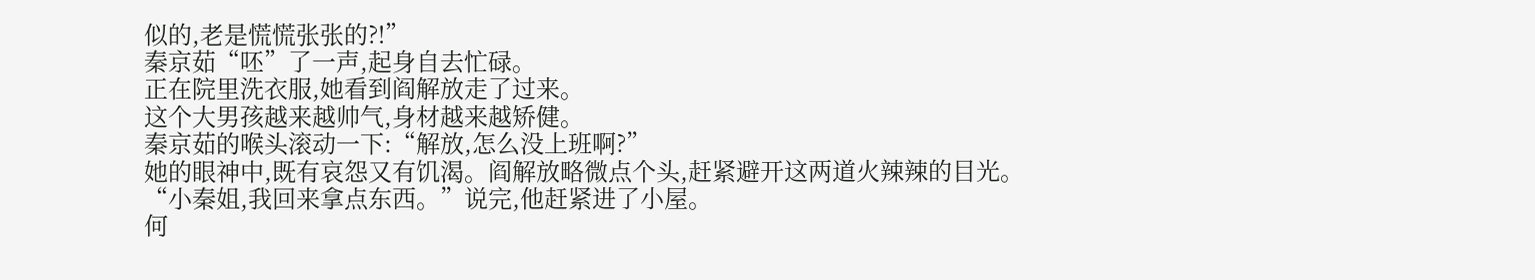似的,老是慌慌张张的?!”
秦京茹“呸”了一声,起身自去忙碌。
正在院里洗衣服,她看到阎解放走了过来。
这个大男孩越来越帅气,身材越来越矫健。
秦京茹的喉头滚动一下:“解放,怎么没上班啊?”
她的眼神中,既有哀怨又有饥渴。阎解放略微点个头,赶紧避开这两道火辣辣的目光。
“小秦姐,我回来拿点东西。”说完,他赶紧进了小屋。
何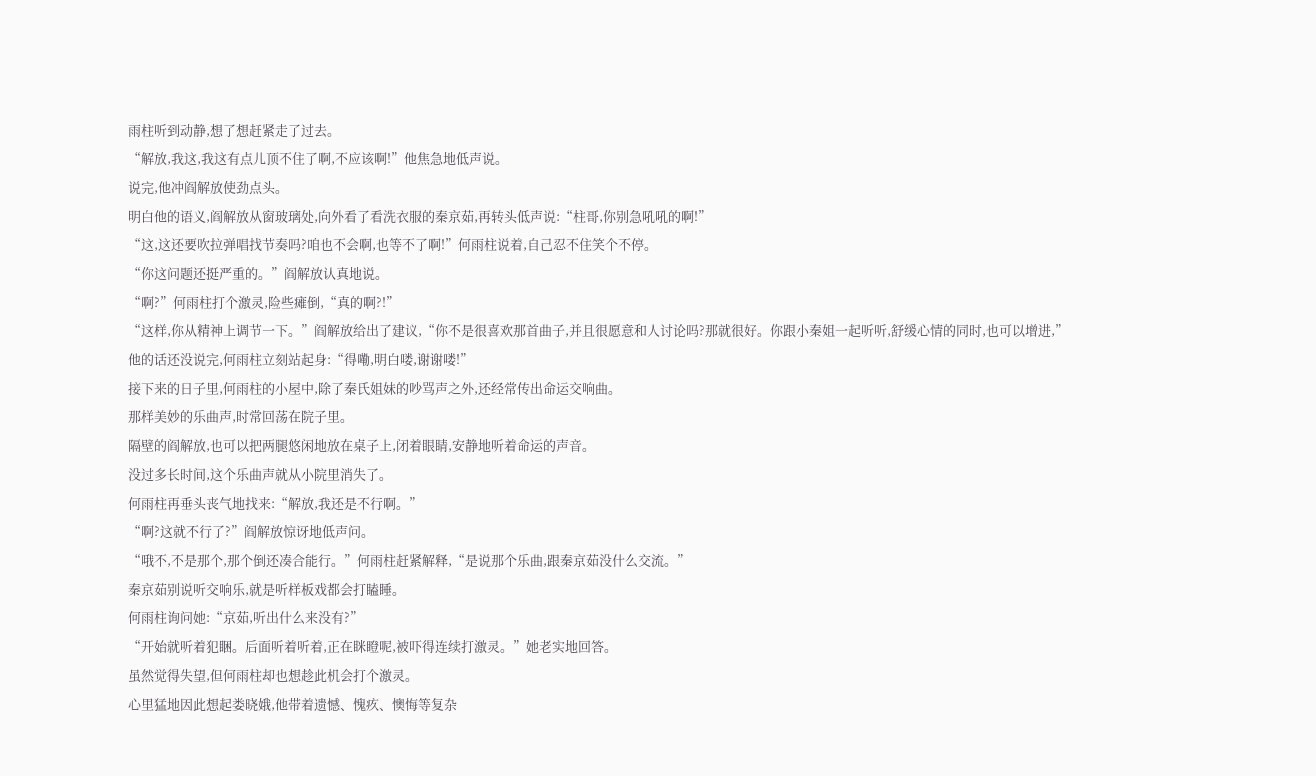雨柱听到动静,想了想赶紧走了过去。
“解放,我这,我这有点儿顶不住了啊,不应该啊!”他焦急地低声说。
说完,他冲阎解放使劲点头。
明白他的语义,阎解放从窗玻璃处,向外看了看洗衣服的秦京茹,再转头低声说:“柱哥,你别急吼吼的啊!”
“这,这还要吹拉弹唱找节奏吗?咱也不会啊,也等不了啊!”何雨柱说着,自己忍不住笑个不停。
“你这问题还挺严重的。”阎解放认真地说。
“啊?”何雨柱打个激灵,险些瘫倒,“真的啊?!”
“这样,你从精神上调节一下。”阎解放给出了建议,“你不是很喜欢那首曲子,并且很愿意和人讨论吗?那就很好。你跟小秦姐一起听听,舒缓心情的同时,也可以增进,”
他的话还没说完,何雨柱立刻站起身:“得嘞,明白喽,谢谢喽!”
接下来的日子里,何雨柱的小屋中,除了秦氏姐妹的吵骂声之外,还经常传出命运交响曲。
那样美妙的乐曲声,时常回荡在院子里。
隔壁的阎解放,也可以把两腿悠闲地放在桌子上,闭着眼睛,安静地听着命运的声音。
没过多长时间,这个乐曲声就从小院里消失了。
何雨柱再垂头丧气地找来:“解放,我还是不行啊。”
“啊?这就不行了?”阎解放惊讶地低声问。
“哦不,不是那个,那个倒还凑合能行。”何雨柱赶紧解释,“是说那个乐曲,跟秦京茹没什么交流。”
秦京茹别说听交响乐,就是听样板戏都会打瞌睡。
何雨柱询问她:“京茹,听出什么来没有?”
“开始就听着犯睏。后面听着听着,正在眯瞪呢,被吓得连续打激灵。”她老实地回答。
虽然觉得失望,但何雨柱却也想趁此机会打个激灵。
心里猛地因此想起娄晓娥,他带着遗憾、愧疚、懊悔等复杂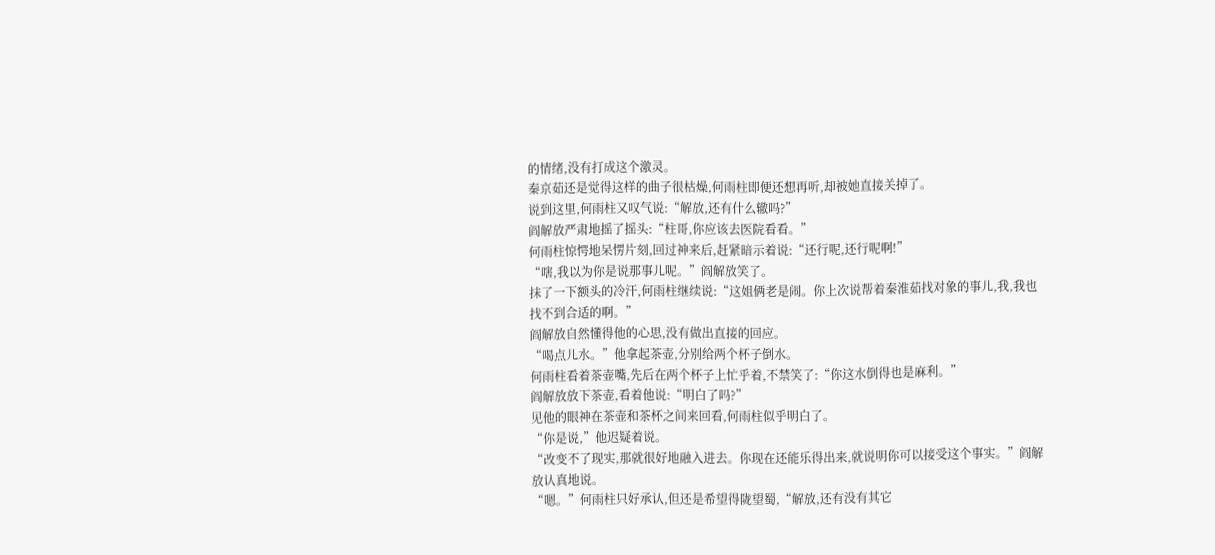的情绪,没有打成这个激灵。
秦京茹还是觉得这样的曲子很枯燥,何雨柱即便还想再听,却被她直接关掉了。
说到这里,何雨柱又叹气说:“解放,还有什么辙吗?”
阎解放严肃地摇了摇头:“柱哥,你应该去医院看看。”
何雨柱惊愕地呆愣片刻,回过神来后,赶紧暗示着说:“还行呢,还行呢啊!”
“嗐,我以为你是说那事儿呢。”阎解放笑了。
抹了一下额头的冷汗,何雨柱继续说:“这姐俩老是闹。你上次说帮着秦淮茹找对象的事儿,我,我也找不到合适的啊。”
阎解放自然懂得他的心思,没有做出直接的回应。
“喝点儿水。”他拿起茶壶,分别给两个杯子倒水。
何雨柱看着茶壶嘴,先后在两个杯子上忙乎着,不禁笑了:“你这水倒得也是麻利。”
阎解放放下茶壶,看着他说:“明白了吗?”
见他的眼神在茶壶和茶杯之间来回看,何雨柱似乎明白了。
“你是说,”他迟疑着说。
“改变不了现实,那就很好地融入进去。你现在还能乐得出来,就说明你可以接受这个事实。”阎解放认真地说。
“嗯。”何雨柱只好承认,但还是希望得陇望蜀,“解放,还有没有其它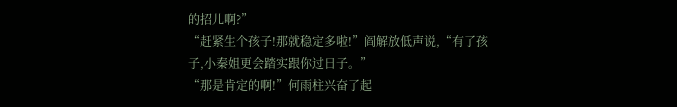的招儿啊?”
“赶紧生个孩子!那就稳定多啦!”阎解放低声说,“有了孩子,小秦姐更会踏实跟你过日子。”
“那是肯定的啊!”何雨柱兴奋了起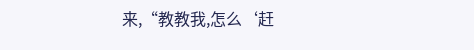来,“教教我,怎么‘赶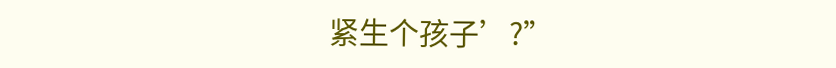紧生个孩子’?”